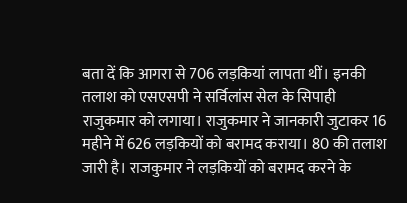बता दें कि आगरा से 706 लड़कियां लापता थीं। इनकी तलाश को एसएसपी ने सर्विलांस सेल के सिपाही राजुकमार को लगाया। राजुकमार ने जानकारी जुटाकर 16 महीने में 626 लड़कियों को बरामद कराया। 80 की तलाश जारी है। राजकुमार ने लड़कियों को बरामद करने के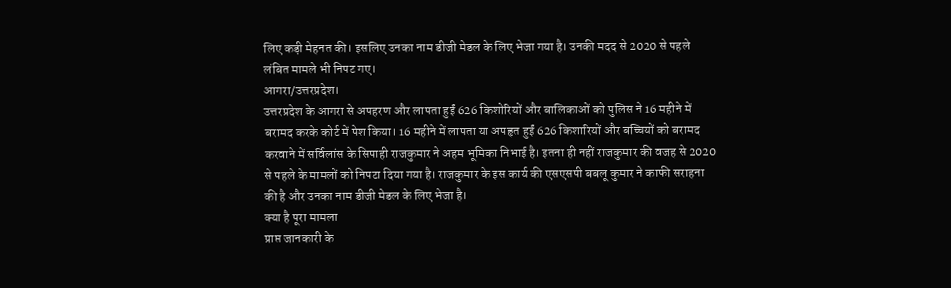लिए कड़ी मेहनत की। इसलिए उनका नाम डीजी मेडल के लिए भेजा गया है। उनकी मदद से 2020 से पहले लंबित मामले भी निपट गए।
आगरा/उत्तरप्रदेश।
उत्तरप्रदेश के आगरा से अपहरण और लापता हुईं 626 किशोरियों और बालिकाओं को पुलिस ने 16 महीने में बरामद करके कोर्ट में पेश किया। 16 महीने में लापता या अपहृत हुईं 626 किशारियों और बच्चियों को बरामद करवाने में सर्विलांस के सिपाही राजकुमार ने अहम भूमिका निभाई है। इतना ही नहीं राजकुमार की वजह से 2020 से पहले के मामलों को निपटा दिया गया है। राजकुमार के इस कार्य की एसएसपी बबलू कुमार ने काफी सराहना की है और उनका नाम डीजी मेडल के लिए भेजा है।
क्या है पूरा मामला
प्राप्त जानकारी के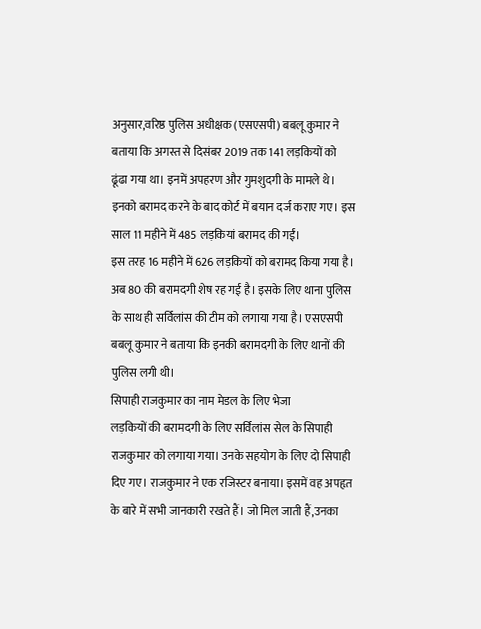अनुसार,वरिष्ठ पुलिस अधीक्षक (एसएसपी) बबलू कुमार ने बताया कि अगस्त से दिसंबर 2019 तक 141 लड़कियों को ढूंढा गया था। इनमें अपहरण और गुमशुदगी के मामले थे। इनको बरामद करने के बाद कोर्ट में बयान दर्ज कराए गए। इस साल 11 महीने में 485 लड़कियां बरामद की गईं।
इस तरह 16 महीने में 626 लड़कियों को बरामद किया गया है। अब 80 की बरामदगी शेष रह गई है। इसके लिए थाना पुलिस के साथ ही सर्विलांस की टीम को लगाया गया है। एसएसपी बबलू कुमार ने बताया कि इनकी बरामदगी के लिए थानों की पुलिस लगी थी।
सिपाही राजकुमार का नाम मेडल के लिए भेजा
लड़कियों की बरामदगी के लिए सर्विलांस सेल के सिपाही राजकुमार को लगाया गया। उनके सहयोग के लिए दो सिपाही दिए गए। राजकुमार ने एक रजिस्टर बनाया। इसमें वह अपहृत के बारे में सभी जानकारी रखते हैं। जो मिल जाती हैं,उनका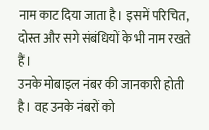नाम काट दिया जाता है। इसमें परिचित, दोस्त और सगे संबंधियों के भी नाम रखते हैं।
उनके मोबाइल नंबर की जानकारी होती है। वह उनके नंबरों को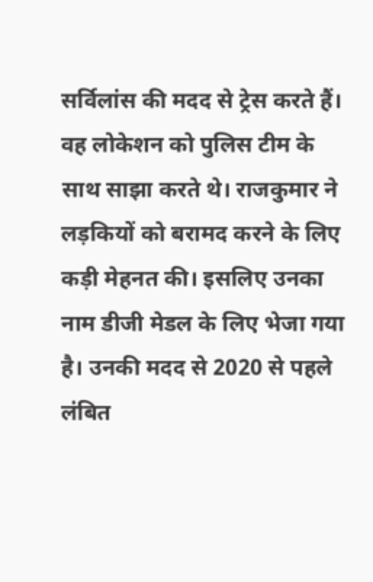सर्विलांस की मदद से ट्रेस करते हैं। वह लोकेशन को पुलिस टीम के साथ साझा करते थे। राजकुमार ने लड़कियों को बरामद करने के लिए कड़ी मेहनत की। इसलिए उनका नाम डीजी मेडल के लिए भेजा गया है। उनकी मदद से 2020 से पहले लंबित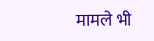मामले भी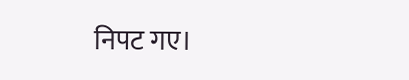निपट गए।